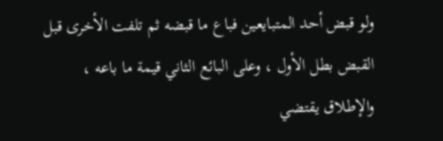ولو قبض أحد المتبايعين فباع ما قبضه ثم تلفت الأخرى قبل
القبض بطل الأول ، وعلى البائع الثاني قيمة ما باعه ،
والإطلاق يقتضي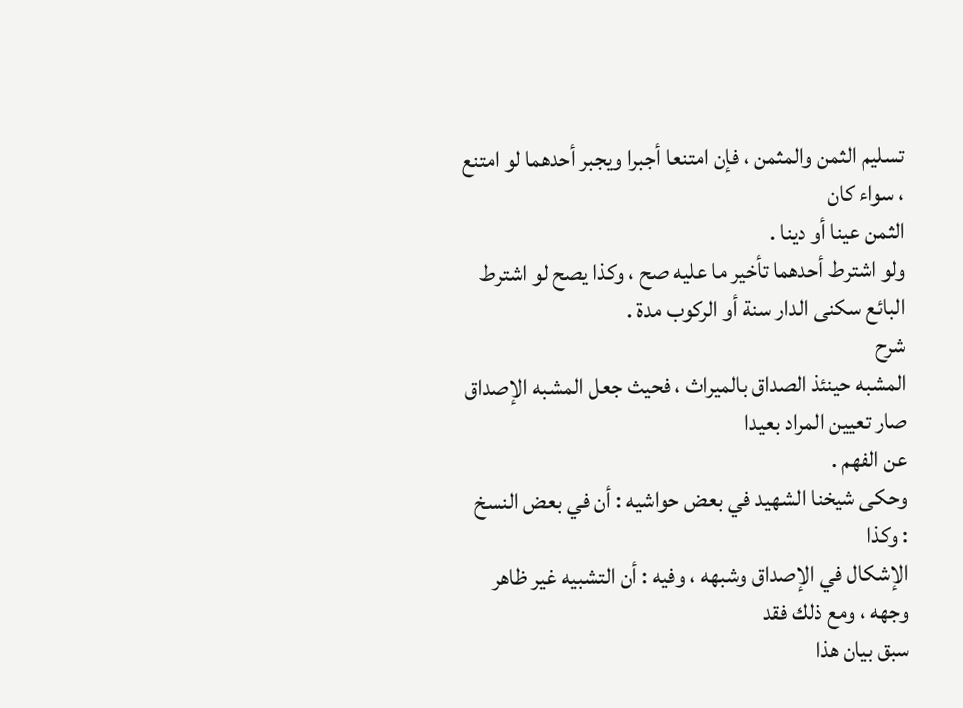تسليم الثمن والمثمن ، فإن امتنعا أجبرا ويجبر أحدهما لو امتنع ، سواء كان
الثمن عينا أو دينا .
ولو اشترط أحدهما تأخير ما عليه صح ، وكذا يصح لو اشترط
البائع سكنى الدار سنة أو الركوب مدة .
شرح
المشبه حينئذ الصداق بالميراث ، فحيث جعل المشبه الإصداق صار تعيين المراد بعيدا
عن الفهم .
وحكى شيخنا الشهيد في بعض حواشيه : أن في بعض النسخ : وكذا
الإشكال في الإصداق وشبهه ، وفيه : أن التشبيه غير ظاهر وجهه ، ومع ذلك فقد
سبق بيان هذا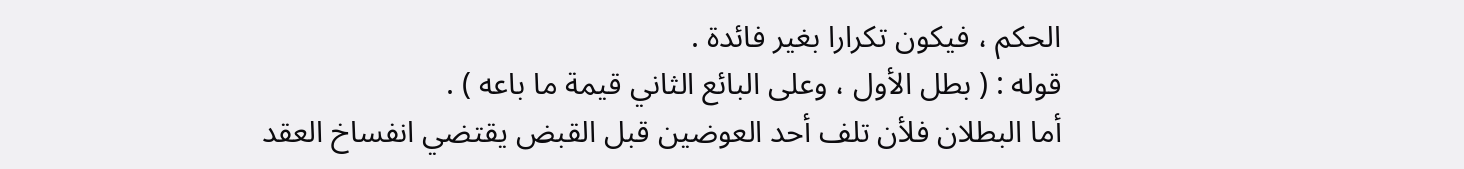الحكم ، فيكون تكرارا بغير فائدة .
قوله : ( بطل الأول ، وعلى البائع الثاني قيمة ما باعه ) .
أما البطلان فلأن تلف أحد العوضين قبل القبض يقتضي انفساخ العقد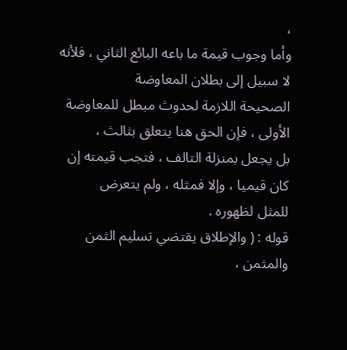،
وأما وجوب قيمة ما باعه البائع الثاني ، فلأنه لا سبيل إلى بطلان المعاوضة
الصحيحة اللازمة لحدوث مبطل للمعاوضة الأولى ، فإن الحق هنا يتعلق بثالث ،
بل يجعل بمنزلة التالف ، فتجب قيمته إن كان قيميا ، وإلا فمثله ، ولم يتعرض
للمثل لظهوره .
قوله : ( والإطلاق يقتضي تسليم الثمن والمثمن ،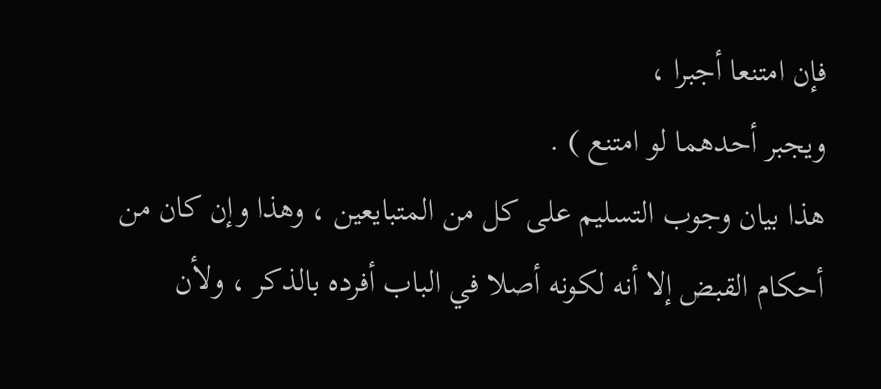فإن امتنعا أجبرا ،
ويجبر أحدهما لو امتنع ) .
هذا بيان وجوب التسليم على كل من المتبايعين ، وهذا وإن كان من
أحكام القبض إلا أنه لكونه أصلا في الباب أفرده بالذكر ، ولأن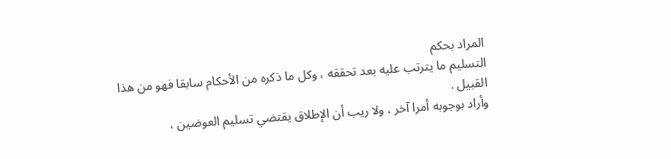المراد بحكم
التسليم ما يترتب عليه بعد تحققه ، وكل ما ذكره من الأحكام سابقا فهو من هذا
القبيل .
وأراد بوجوبه أمرا آخر ، ولا ريب أن الإطلاق يقتضي تسليم العوضين ،